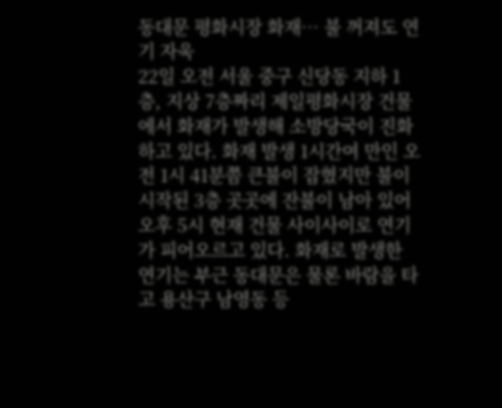동대문 평화시장 화재… 불 꺼져도 연기 자욱
22일 오전 서울 중구 신당동 지하 1층, 지상 7층짜리 제일평화시장 건물에서 화재가 발생해 소방당국이 진화하고 있다. 화재 발생 1시간여 만인 오전 1시 41분쯤 큰불이 잡혔지만 불이 시작된 3층 곳곳에 잔불이 남아 있어 오후 5시 현재 건물 사이사이로 연기가 피어오르고 있다. 화재로 발생한 연기는 부근 동대문은 물론 바람을 타고 용산구 남영동 등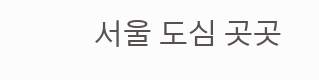서울 도심 곳곳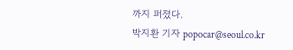까지 퍼졌다.
박지환 기자 popocar@seoul.co.kr